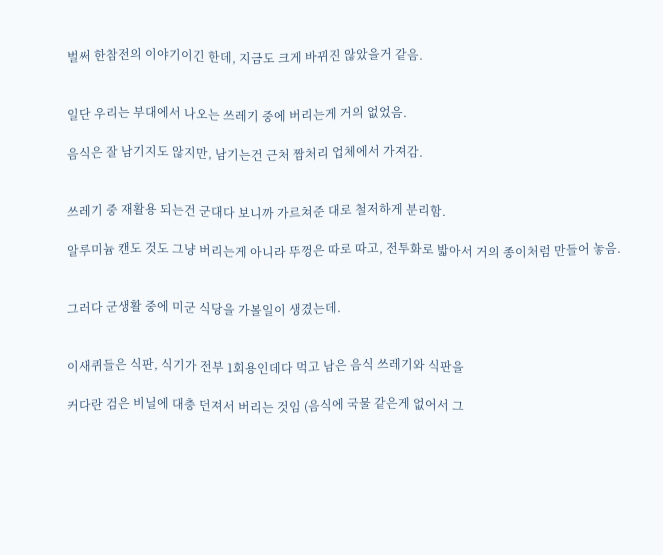벌써 한참전의 이야기이긴 한데, 지금도 크게 바뀌진 않았을거 같음.


일단 우리는 부대에서 나오는 쓰레기 중에 버리는게 거의 없었음.

음식은 잘 남기지도 않지만, 남기는건 근처 짬처리 업체에서 가져감.


쓰레기 중 재활용 되는건 군대다 보니까 가르쳐준 대로 철저하게 분리함.

알루미늄 캔도 것도 그냥 버리는게 아니라 뚜껑은 따로 따고, 전투화로 밟아서 거의 종이처럼 만들어 놓음.


그러다 군생활 중에 미군 식당을 가볼일이 생겼는데.


이새퀴들은 식판, 식기가 전부 1회용인데다 먹고 남은 음식 쓰레기와 식판을

커다란 검은 비닐에 대충 던져서 버리는 것임 (음식에 국물 같은게 없어서 그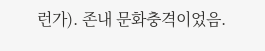런가). 존내 문화충격이었음.